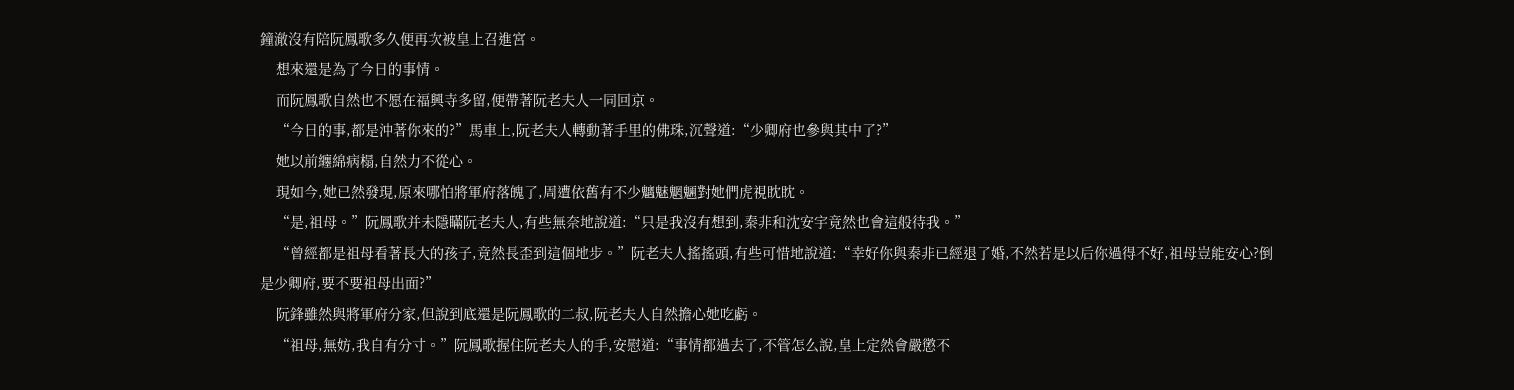鐘澈沒有陪阮鳳歌多久便再次被皇上召進宮。
    想來還是為了今日的事情。
    而阮鳳歌自然也不愿在福興寺多留,便帶著阮老夫人一同回京。
    “今日的事,都是沖著你來的?”馬車上,阮老夫人轉動著手里的佛珠,沉聲道:“少卿府也參與其中了?”
    她以前纏綿病榻,自然力不從心。
    現如今,她已然發現,原來哪怕將軍府落魄了,周遭依舊有不少魑魅魍魎對她們虎視眈眈。
    “是,祖母。”阮鳳歌并未隱瞞阮老夫人,有些無奈地說道:“只是我沒有想到,秦非和沈安宇竟然也會這般待我。”
    “曾經都是祖母看著長大的孩子,竟然長歪到這個地步。”阮老夫人搖搖頭,有些可惜地說道:“幸好你與秦非已經退了婚,不然若是以后你過得不好,祖母豈能安心?倒是少卿府,要不要祖母出面?”
    阮鋒雖然與將軍府分家,但說到底還是阮鳳歌的二叔,阮老夫人自然擔心她吃虧。
    “祖母,無妨,我自有分寸。”阮鳳歌握住阮老夫人的手,安慰道:“事情都過去了,不管怎么說,皇上定然會嚴懲不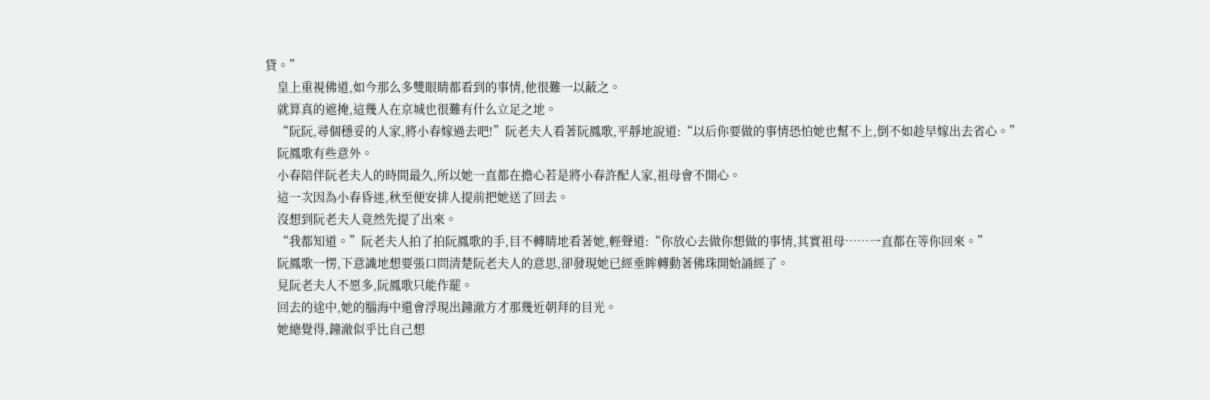貸。”
    皇上重視佛道,如今那么多雙眼睛都看到的事情,他很難一以蔽之。
    就算真的遮掩,這幾人在京城也很難有什么立足之地。
    “阮阮,尋個穩妥的人家,將小春嫁過去吧!”阮老夫人看著阮鳳歌,平靜地說道:“以后你要做的事情恐怕她也幫不上,倒不如趁早嫁出去省心。”
    阮鳳歌有些意外。
    小春陪伴阮老夫人的時間最久,所以她一直都在擔心若是將小春許配人家,祖母會不開心。
    這一次因為小春昏迷,秋至便安排人提前把她送了回去。
    沒想到阮老夫人竟然先提了出來。
    “我都知道。”阮老夫人拍了拍阮鳳歌的手,目不轉睛地看著她,輕聲道:“你放心去做你想做的事情,其實祖母……一直都在等你回來。”
    阮鳳歌一愣,下意識地想要張口問清楚阮老夫人的意思,卻發現她已經垂眸轉動著佛珠開始誦經了。
    見阮老夫人不愿多,阮鳳歌只能作罷。
    回去的途中,她的腦海中還會浮現出鐘澈方才那幾近朝拜的目光。
    她總覺得,鐘澈似乎比自己想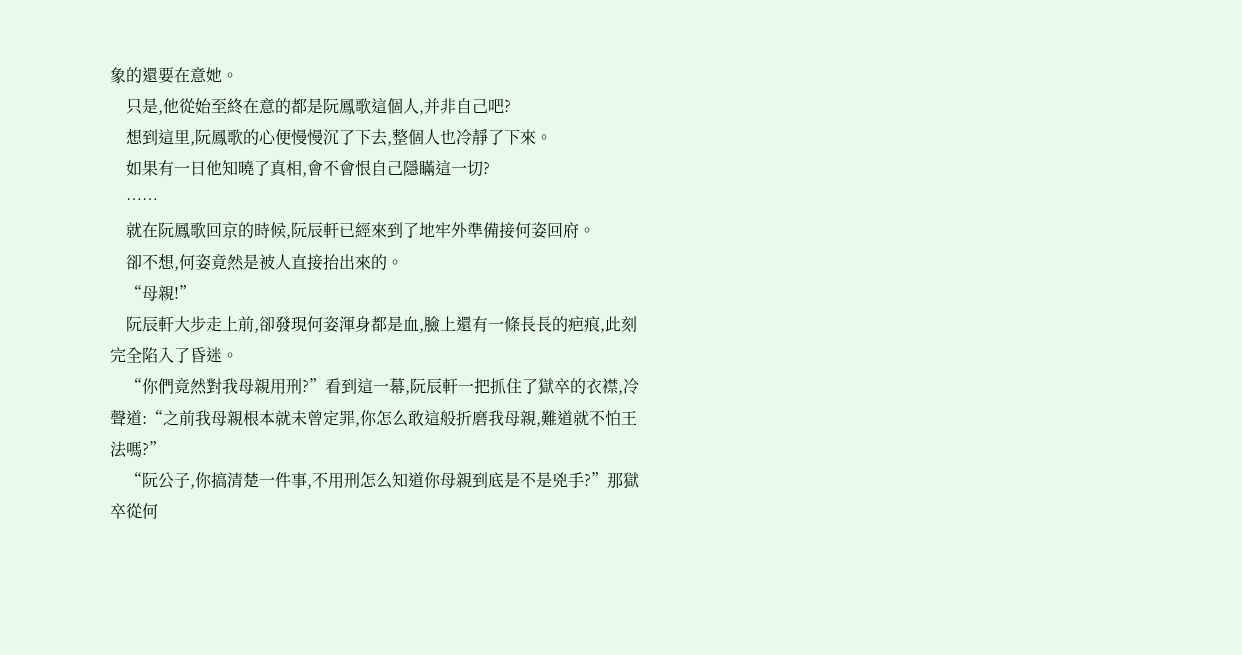象的還要在意她。
    只是,他從始至終在意的都是阮鳳歌這個人,并非自己吧?
    想到這里,阮鳳歌的心便慢慢沉了下去,整個人也冷靜了下來。
    如果有一日他知曉了真相,會不會恨自己隱瞞這一切?
    ……
    就在阮鳳歌回京的時候,阮辰軒已經來到了地牢外準備接何姿回府。
    卻不想,何姿竟然是被人直接抬出來的。
    “母親!”
    阮辰軒大步走上前,卻發現何姿渾身都是血,臉上還有一條長長的疤痕,此刻完全陷入了昏迷。
    “你們竟然對我母親用刑?”看到這一幕,阮辰軒一把抓住了獄卒的衣襟,冷聲道:“之前我母親根本就未曾定罪,你怎么敢這般折磨我母親,難道就不怕王法嗎?”
    “阮公子,你搞清楚一件事,不用刑怎么知道你母親到底是不是兇手?”那獄卒從何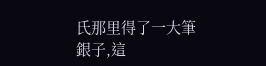氏那里得了一大筆銀子,這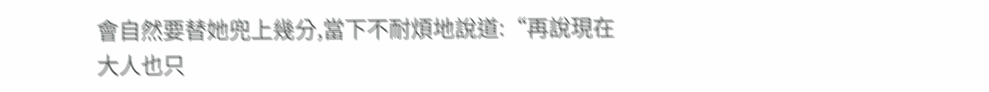會自然要替她兜上幾分,當下不耐煩地說道:“再說現在大人也只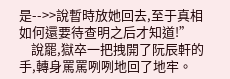是-->>說暫時放她回去,至于真相如何還要待查明之后才知道!”
    說罷,獄卒一把拽開了阮辰軒的手,轉身罵罵咧咧地回了地牢。